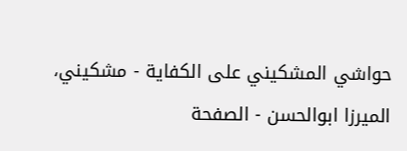حواشي المشكيني علی الكفاية - مشکیني، الميرزا ابوالحسن - الصفحة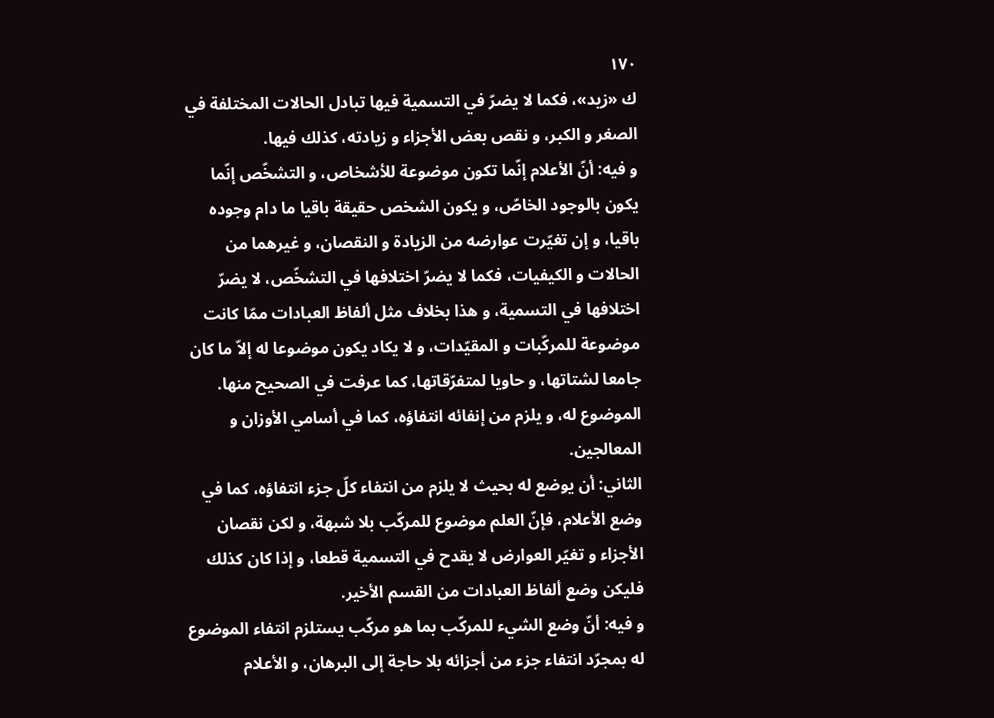١٧٠
ك «زيد»، فكما لا يضرّ في التسمية فيها تبادل الحالات المختلفة في الصغر و الكبر، و نقص بعض الأجزاء و زيادته، كذلك فيها.
و فيه: أنّ الأعلام إنّما تكون موضوعة للأشخاص، و التشخّص إنّما يكون بالوجود الخاصّ، و يكون الشخص حقيقة باقيا ما دام وجوده باقيا، و إن تغيّرت عوارضه من الزيادة و النقصان، و غيرهما من الحالات و الكيفيات، فكما لا يضرّ اختلافها في التشخّص، لا يضرّ اختلافها في التسمية، و هذا بخلاف مثل ألفاظ العبادات ممّا كانت موضوعة للمركّبات و المقيّدات، و لا يكاد يكون موضوعا له إلاّ ما كان جامعا لشتاتها، و حاويا لمتفرّقاتها، كما عرفت في الصحيح منها.
الموضوع له، و يلزم من إنفائه انتفاؤه، كما في أسامي الأوزان و المعالجين.
الثاني: أن يوضع له بحيث لا يلزم من انتفاء كلّ جزء انتفاؤه، كما في وضع الأعلام، فإنّ العلم موضوع للمركّب بلا شبهة، و لكن نقصان الأجزاء و تغيّر العوارض لا يقدح في التسمية قطعا، و إذا كان كذلك فليكن وضع ألفاظ العبادات من القسم الأخير.
و فيه: أنّ وضع الشيء للمركّب بما هو مركّب يستلزم انتفاء الموضوع له بمجرّد انتفاء جزء من أجزائه بلا حاجة إلى البرهان، و الأعلام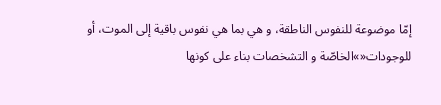إمّا موضوعة للنفوس الناطقة، و هي بما هي نفوس باقية إلى الموت، أو للوجودات«»الخاصّة و التشخصات بناء على كونها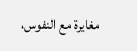مغايرة مع النفوس،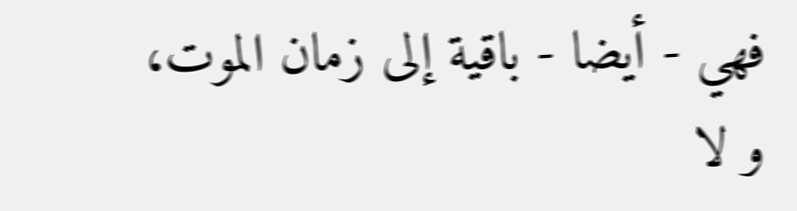فهي - أيضا - باقية إلى زمان الموت، و لا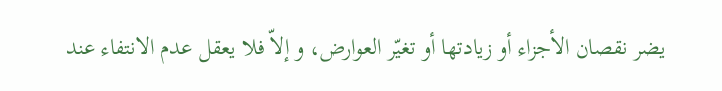يضر نقصان الأجزاء أو زيادتها أو تغيّر العوارض، و إلاّ فلا يعقل عدم الانتفاء عند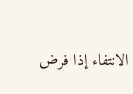الانتفاء إذا فرض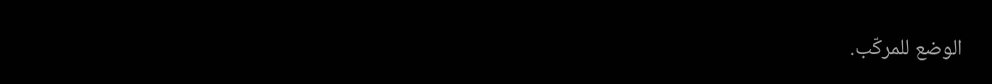الوضع للمركّب.